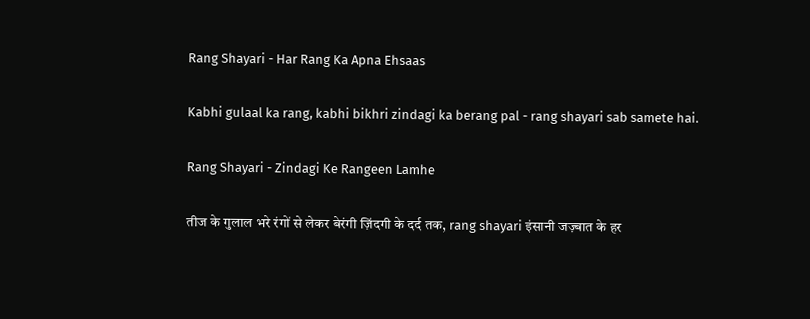Rang Shayari - Har Rang Ka Apna Ehsaas

Kabhi gulaal ka rang, kabhi bikhri zindagi ka berang pal - rang shayari sab samete hai.

Rang Shayari - Zindagi Ke Rangeen Lamhe

तीज के गुलाल भरे रंगों से लेकर बेरंगी ज़िंदगी के दर्द तक, rang shayari इंसानी जज़्बात के हर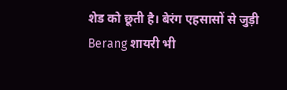शेड को छूती है। बेरंग एहसासों से जुड़ी Berang शायरी भी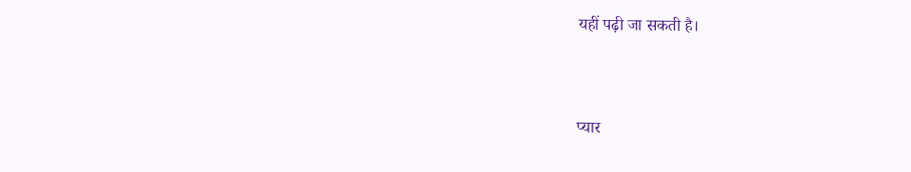यहीं पढ़ी जा सकती है।


प्यार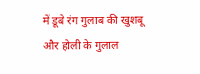में डूबे रंग गुलाब की खुशबू और होली के गुलाल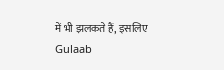में भी झलकते हैं, इसलिए Gulaab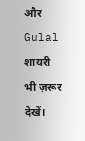और Gulal शायरी भी ज़रूर देखें।